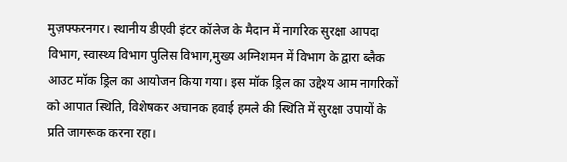मुज़फ्फरनगर। स्थानीय डीएवी इंटर कॉलेज के मैदान में नागरिक सुरक्षा आपदा विभाग, स्वास्थ्य विभाग पुलिस विभाग,मुख्य अग्निशमन में विभाग के द्वारा ब्लैक आउट मॉक ड्रिल का आयोजन किया गया। इस मॉक ड्रिल का उद्देश्य आम नागरिकों को आपात स्थिति, विशेषकर अचानक हवाई हमले की स्थिति में सुरक्षा उपायों के प्रति जागरूक करना रहा।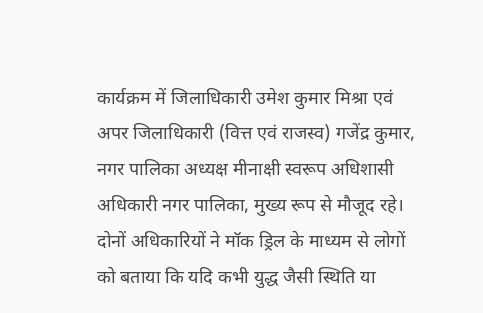कार्यक्रम में जिलाधिकारी उमेश कुमार मिश्रा एवं अपर जिलाधिकारी (वित्त एवं राजस्व) गजेंद्र कुमार, नगर पालिका अध्यक्ष मीनाक्षी स्वरूप अधिशासी अधिकारी नगर पालिका, मुख्य रूप से मौजूद रहे। दोनों अधिकारियों ने मॉक ड्रिल के माध्यम से लोगों को बताया कि यदि कभी युद्ध जैसी स्थिति या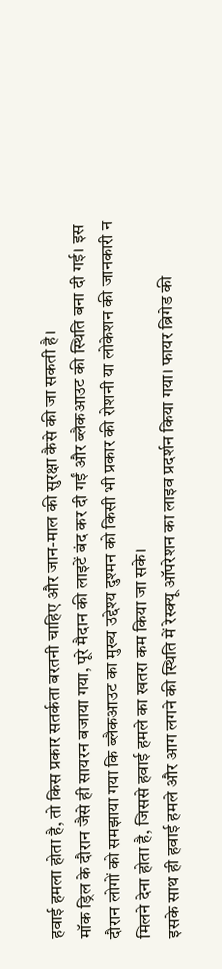हवाई हमला होता है, तो किस प्रकार सतर्कता बरतनी चाहिए और जान-माल की सुरक्षा कैसे की जा सकती है।
मॉक ड्रिल के दौरान जैसे ही सायरन बजाया गया, पूरे मैदान की लाइटें बंद कर दी गईं और ब्लैकआउट की स्थिति बना दी गई। इस दौरान लोगों को समझाया गया कि ब्लैकआउट का मुख्य उद्देश्य दुश्मन को किसी भी प्रकार की रोशनी या लोकेशन की जानकारी न मिलने देना होता है, जिससे हवाई हमले का खतरा कम किया जा सके।
इसके साथ ही हवाई हमले और आग लगने की स्थिति में रेस्क्यू ऑपरेशन का लाइव प्रदर्शन किया गया। फायर ब्रिगेड की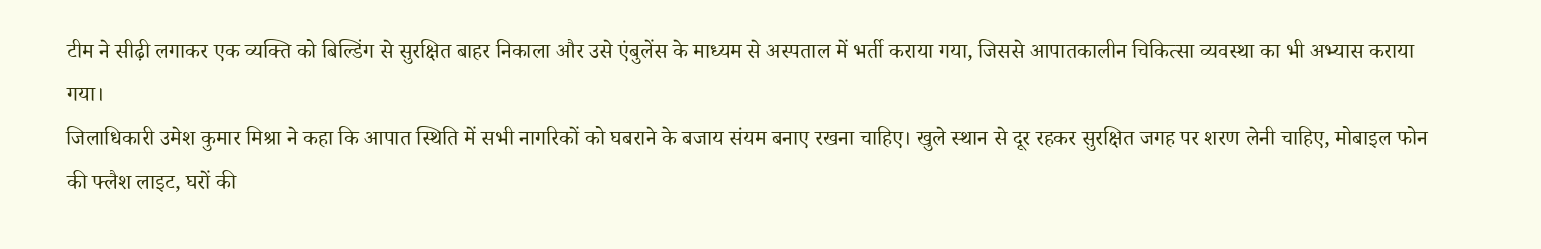टीम ने सीढ़ी लगाकर एक व्यक्ति को बिल्डिंग से सुरक्षित बाहर निकाला और उसे एंबुलेंस के माध्यम से अस्पताल में भर्ती कराया गया, जिससे आपातकालीन चिकित्सा व्यवस्था का भी अभ्यास कराया गया।
जिलाधिकारी उमेश कुमार मिश्रा ने कहा कि आपात स्थिति में सभी नागरिकों को घबराने के बजाय संयम बनाए रखना चाहिए। खुले स्थान से दूर रहकर सुरक्षित जगह पर शरण लेनी चाहिए, मोबाइल फोन की फ्लैश लाइट, घरों की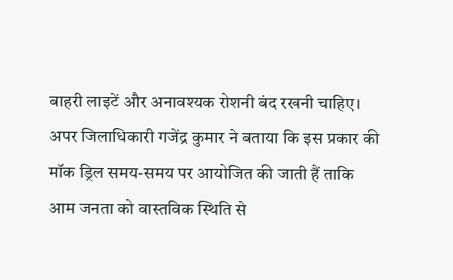बाहरी लाइटें और अनावश्यक रोशनी बंद रखनी चाहिए।
अपर जिलाधिकारी गजेंद्र कुमार ने बताया कि इस प्रकार की मॉक ड्रिल समय-समय पर आयोजित की जाती हैं ताकि आम जनता को वास्तविक स्थिति से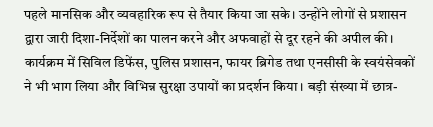पहले मानसिक और व्यवहारिक रूप से तैयार किया जा सके। उन्होंने लोगों से प्रशासन द्वारा जारी दिशा-निर्देशों का पालन करने और अफवाहों से दूर रहने की अपील की।
कार्यक्रम में सिविल डिफेंस, पुलिस प्रशासन, फायर ब्रिगेड तथा एनसीसी के स्वयंसेवकों ने भी भाग लिया और विभिन्न सुरक्षा उपायों का प्रदर्शन किया। बड़ी संख्या में छात्र-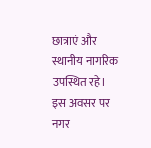छात्राएं और स्थानीय नागरिक उपस्थित रहे।
इस अवसर पर नगर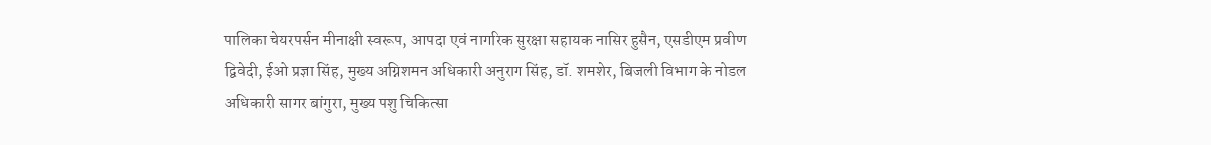पालिका चेयरपर्सन मीनाक्षी स्वरूप, आपदा एवं नागरिक सुरक्षा सहायक नासिर हुसैन, एसडीएम प्रवीण द्विवेदी, ईओ प्रज्ञा सिंह, मुख्य अग्निशमन अधिकारी अनुराग सिंह, डॉ. शमशेर, बिजली विभाग के नोडल अधिकारी सागर बांगुरा, मुख्य पशु चिकित्सा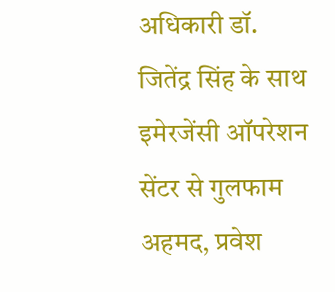अधिकारी डॉ. जितेंद्र सिंह के साथ इमेरजेंसी ऑपरेशन सेंटर से गुलफाम अहमद, प्रवेश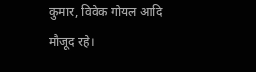कुमार, विवेक गोयल आदि मौजूद रहे।